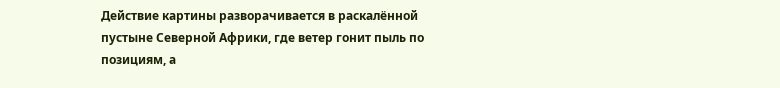Действие картины разворачивается в раскалённой пустыне Северной Африки, где ветер гонит пыль по позициям, а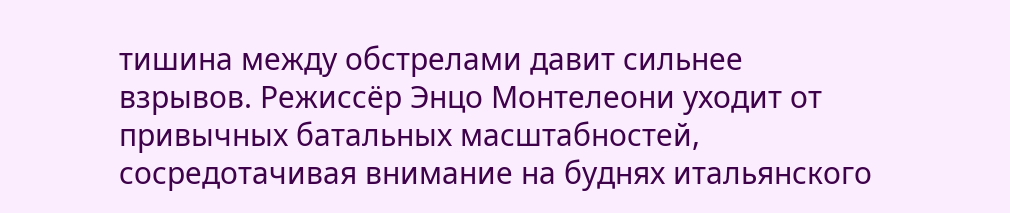тишина между обстрелами давит сильнее взрывов. Режиссёр Энцо Монтелеони уходит от привычных батальных масштабностей, сосредотачивая внимание на буднях итальянского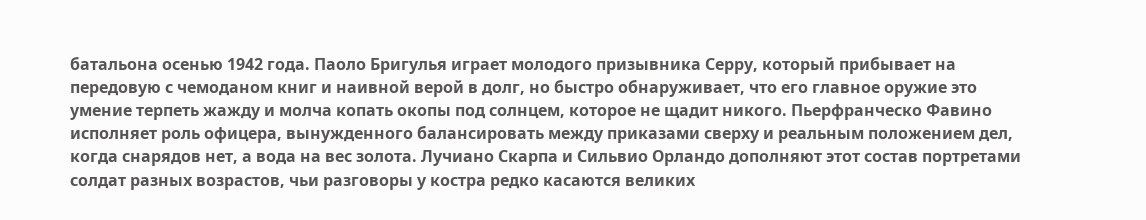батальона осенью 1942 года. Паоло Бригулья играет молодого призывника Серру, который прибывает на передовую с чемоданом книг и наивной верой в долг, но быстро обнаруживает, что его главное оружие это умение терпеть жажду и молча копать окопы под солнцем, которое не щадит никого. Пьерфранческо Фавино исполняет роль офицера, вынужденного балансировать между приказами сверху и реальным положением дел, когда снарядов нет, а вода на вес золота. Лучиано Скарпа и Сильвио Орландо дополняют этот состав портретами солдат разных возрастов, чьи разговоры у костра редко касаются великих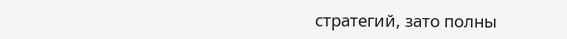стратегий, зато полны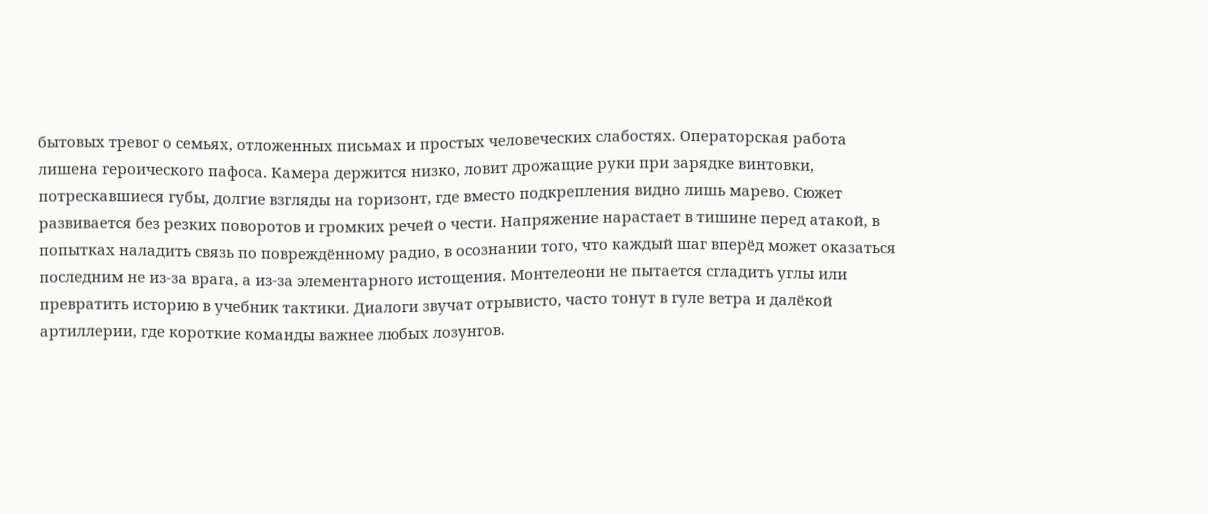бытовых тревог о семьях, отложенных письмах и простых человеческих слабостях. Операторская работа лишена героического пафоса. Камера держится низко, ловит дрожащие руки при зарядке винтовки, потрескавшиеся губы, долгие взгляды на горизонт, где вместо подкрепления видно лишь марево. Сюжет развивается без резких поворотов и громких речей о чести. Напряжение нарастает в тишине перед атакой, в попытках наладить связь по повреждённому радио, в осознании того, что каждый шаг вперёд может оказаться последним не из-за врага, а из-за элементарного истощения. Монтелеони не пытается сгладить углы или превратить историю в учебник тактики. Диалоги звучат отрывисто, часто тонут в гуле ветра и далёкой артиллерии, где короткие команды важнее любых лозунгов.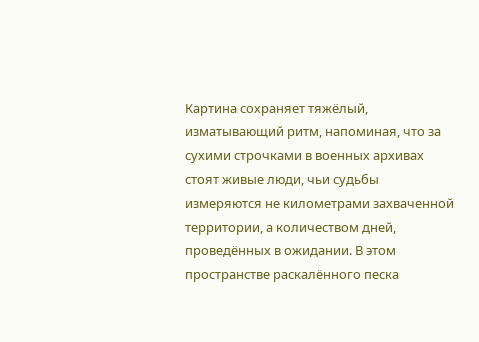Картина сохраняет тяжёлый, изматывающий ритм, напоминая, что за сухими строчками в военных архивах стоят живые люди, чьи судьбы измеряются не километрами захваченной территории, а количеством дней, проведённых в ожидании. В этом пространстве раскалённого песка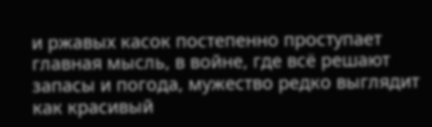и ржавых касок постепенно проступает главная мысль, в войне, где всё решают запасы и погода, мужество редко выглядит как красивый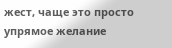жест, чаще это просто упрямое желание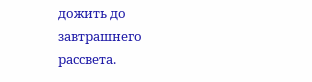дожить до завтрашнего рассвета.